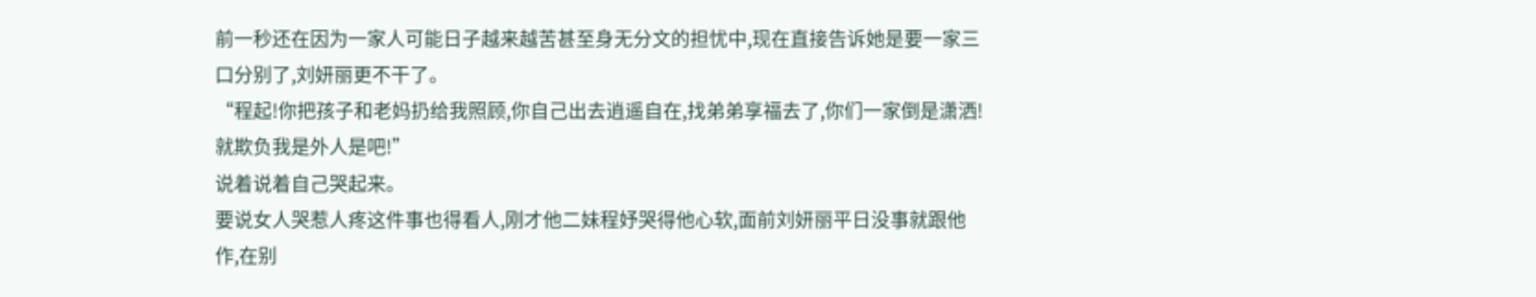前一秒还在因为一家人可能日子越来越苦甚至身无分文的担忧中,现在直接告诉她是要一家三口分别了,刘妍丽更不干了。
“程起!你把孩子和老妈扔给我照顾,你自己出去逍遥自在,找弟弟享福去了,你们一家倒是潇洒!就欺负我是外人是吧!”
说着说着自己哭起来。
要说女人哭惹人疼这件事也得看人,刚才他二妹程妤哭得他心软,面前刘妍丽平日没事就跟他作,在别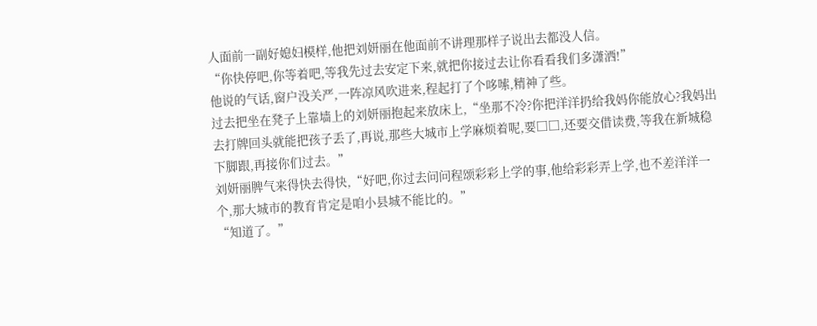人面前一副好媳妇模样,他把刘妍丽在他面前不讲理那样子说出去都没人信。
“你快停吧,你等着吧,等我先过去安定下来,就把你接过去让你看看我们多潇洒!”
他说的气话,窗户没关严,一阵凉风吹进来,程起打了个哆嗦,精神了些。
过去把坐在凳子上靠墙上的刘妍丽抱起来放床上,“坐那不冷?你把洋洋扔给我妈你能放心?我妈出去打牌回头就能把孩子丢了,再说,那些大城市上学麻烦着呢,要□□,还要交借读费,等我在新城稳下脚跟,再接你们过去。”
刘妍丽脾气来得快去得快,“好吧,你过去问问程颂彩彩上学的事,他给彩彩弄上学,也不差洋洋一个,那大城市的教育肯定是咱小县城不能比的。”
“知道了。”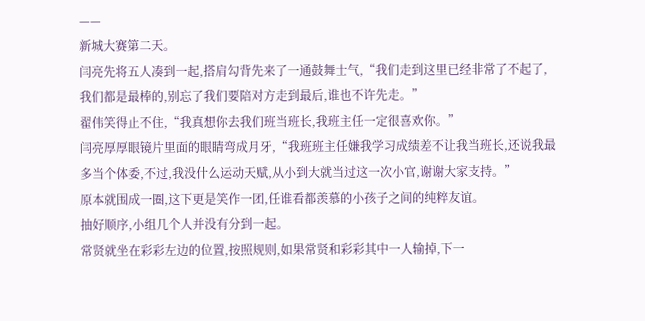——
新城大赛第二天。
闫亮先将五人凑到一起,搭肩勾背先来了一通鼓舞士气,“我们走到这里已经非常了不起了,我们都是最棒的,别忘了我们要陪对方走到最后,谁也不许先走。”
翟伟笑得止不住,“我真想你去我们班当班长,我班主任一定很喜欢你。”
闫亮厚厚眼镜片里面的眼睛弯成月牙,“我班班主任嫌我学习成绩差不让我当班长,还说我最多当个体委,不过,我没什么运动天赋,从小到大就当过这一次小官,谢谢大家支持。”
原本就围成一圈,这下更是笑作一团,任谁看都羡慕的小孩子之间的纯粹友谊。
抽好顺序,小组几个人并没有分到一起。
常贤就坐在彩彩左边的位置,按照规则,如果常贤和彩彩其中一人输掉,下一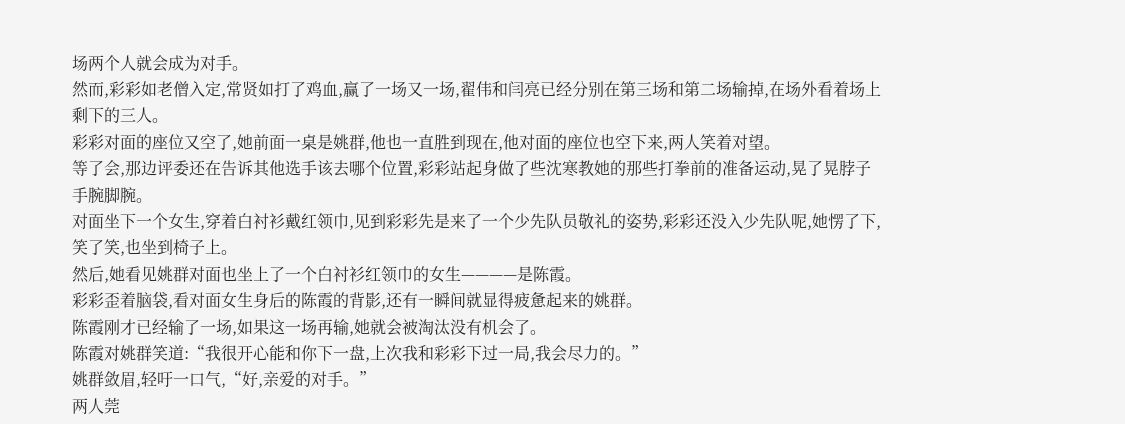场两个人就会成为对手。
然而,彩彩如老僧入定,常贤如打了鸡血,赢了一场又一场,翟伟和闫亮已经分别在第三场和第二场输掉,在场外看着场上剩下的三人。
彩彩对面的座位又空了,她前面一桌是姚群,他也一直胜到现在,他对面的座位也空下来,两人笑着对望。
等了会,那边评委还在告诉其他选手该去哪个位置,彩彩站起身做了些沈寒教她的那些打拳前的准备运动,晃了晃脖子手腕脚腕。
对面坐下一个女生,穿着白衬衫戴红领巾,见到彩彩先是来了一个少先队员敬礼的姿势,彩彩还没入少先队呢,她愣了下,笑了笑,也坐到椅子上。
然后,她看见姚群对面也坐上了一个白衬衫红领巾的女生————是陈霞。
彩彩歪着脑袋,看对面女生身后的陈霞的背影,还有一瞬间就显得疲惫起来的姚群。
陈霞刚才已经输了一场,如果这一场再输,她就会被淘汰没有机会了。
陈霞对姚群笑道:“我很开心能和你下一盘,上次我和彩彩下过一局,我会尽力的。”
姚群敛眉,轻吁一口气,“好,亲爱的对手。”
两人莞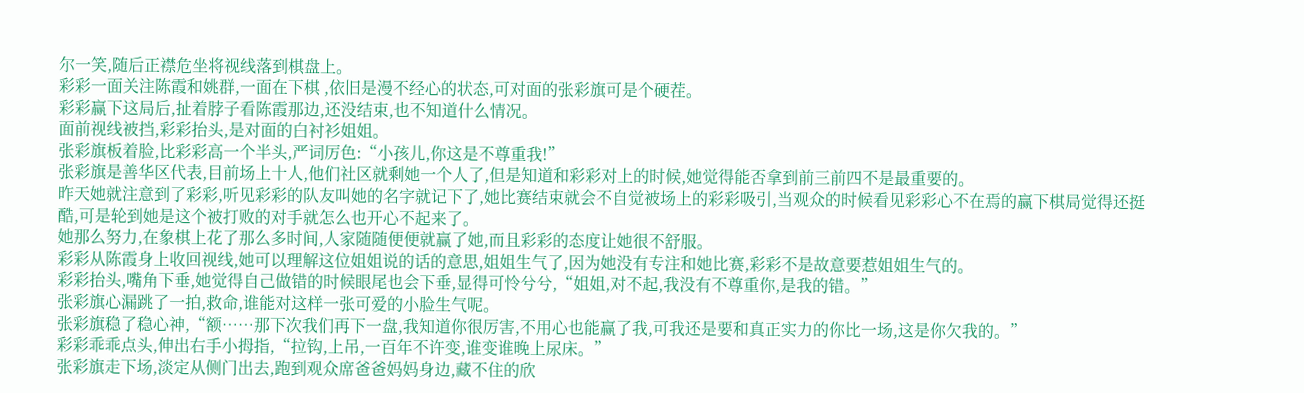尔一笑,随后正襟危坐将视线落到棋盘上。
彩彩一面关注陈霞和姚群,一面在下棋 ,依旧是漫不经心的状态,可对面的张彩旗可是个硬茬。
彩彩赢下这局后,扯着脖子看陈霞那边,还没结束,也不知道什么情况。
面前视线被挡,彩彩抬头,是对面的白衬衫姐姐。
张彩旗板着脸,比彩彩高一个半头,严词厉色:“小孩儿,你这是不尊重我!”
张彩旗是善华区代表,目前场上十人,他们社区就剩她一个人了,但是知道和彩彩对上的时候,她觉得能否拿到前三前四不是最重要的。
昨天她就注意到了彩彩,听见彩彩的队友叫她的名字就记下了,她比赛结束就会不自觉被场上的彩彩吸引,当观众的时候看见彩彩心不在焉的赢下棋局觉得还挺酷,可是轮到她是这个被打败的对手就怎么也开心不起来了。
她那么努力,在象棋上花了那么多时间,人家随随便便就赢了她,而且彩彩的态度让她很不舒服。
彩彩从陈霞身上收回视线,她可以理解这位姐姐说的话的意思,姐姐生气了,因为她没有专注和她比赛,彩彩不是故意要惹姐姐生气的。
彩彩抬头,嘴角下垂,她觉得自己做错的时候眼尾也会下垂,显得可怜兮兮,“姐姐,对不起,我没有不尊重你,是我的错。”
张彩旗心漏跳了一拍,救命,谁能对这样一张可爱的小脸生气呢。
张彩旗稳了稳心神,“额……那下次我们再下一盘,我知道你很厉害,不用心也能赢了我,可我还是要和真正实力的你比一场,这是你欠我的。”
彩彩乖乖点头,伸出右手小拇指,“拉钩,上吊,一百年不许变,谁变谁晚上尿床。”
张彩旗走下场,淡定从侧门出去,跑到观众席爸爸妈妈身边,藏不住的欣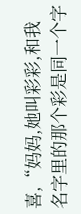喜,“妈妈,她叫彩彩,和我名字里的那个彩是同一个字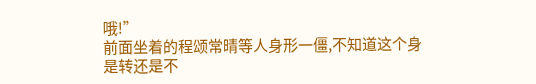哦!”
前面坐着的程颂常晴等人身形一僵,不知道这个身是转还是不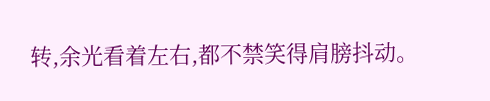转,余光看着左右,都不禁笑得肩膀抖动。